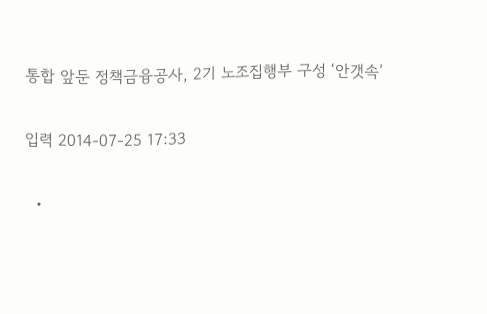통합 앞둔 정책금융공사, 2기 노조집행부 구성 ‘안갯속’

입력 2014-07-25 17:33

  •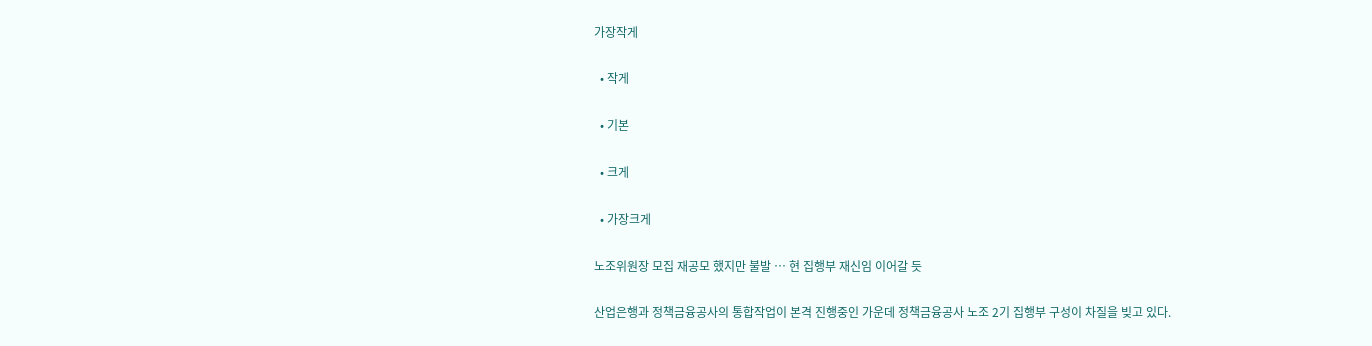가장작게

  • 작게

  • 기본

  • 크게

  • 가장크게

노조위원장 모집 재공모 했지만 불발 … 현 집행부 재신임 이어갈 듯

산업은행과 정책금융공사의 통합작업이 본격 진행중인 가운데 정책금융공사 노조 2기 집행부 구성이 차질을 빚고 있다.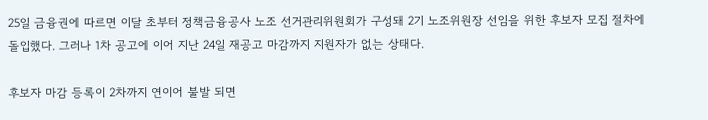25일 금융권에 따르면 이달 초부터 정책금융공사 노조 선거관리위원회가 구성돼 2기 노조위원장 선임을 위한 후보자 모집 절차에 돌입했다. 그러나 1차 공고에 이어 지난 24일 재공고 마감까지 지원자가 없는 상태다.

후보자 마감 등록이 2차까지 연이어 불발 되면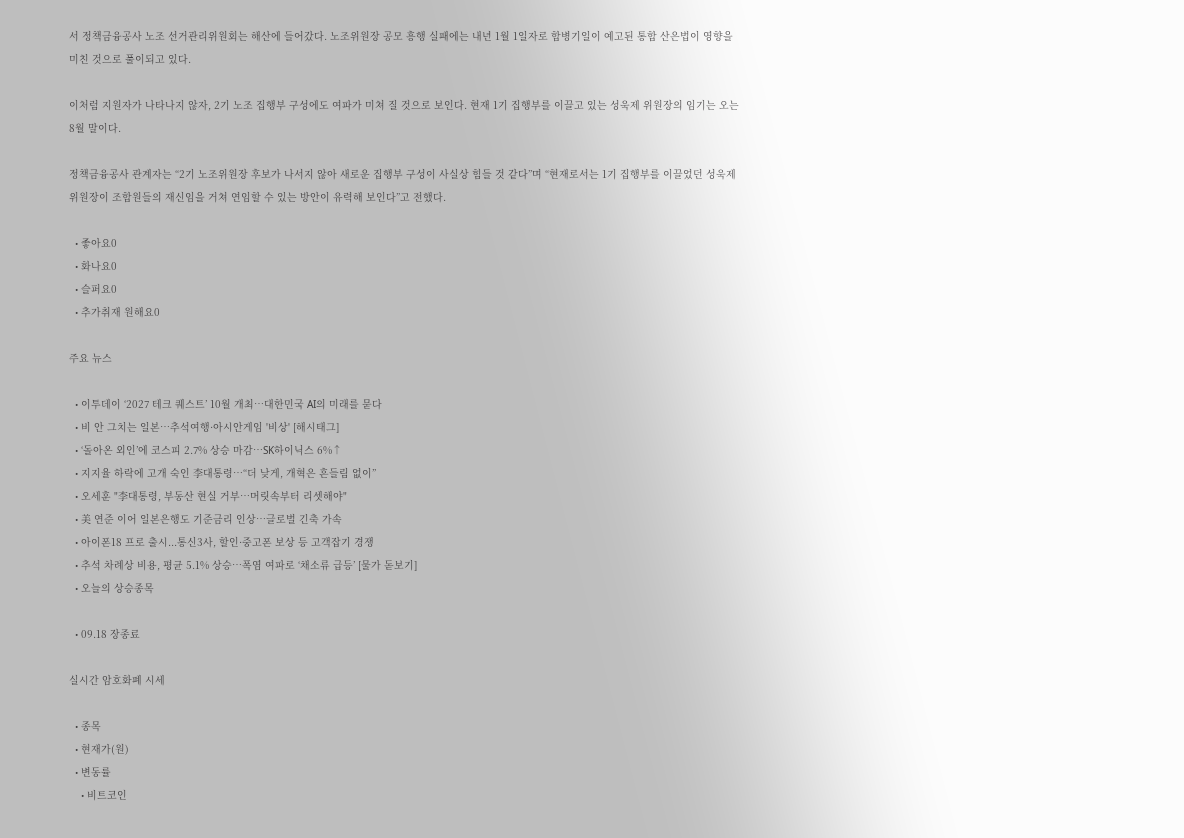서 정책금융공사 노조 선거관리위원회는 해산에 들어갔다. 노조위원장 공모 흥행 실패에는 내년 1월 1일자로 합병기일이 예고된 통합 산은법이 영향을 미친 것으로 풀이되고 있다.

이처럼 지원자가 나타나지 않자, 2기 노조 집행부 구성에도 여파가 미쳐 질 것으로 보인다. 현재 1기 집행부를 이끌고 있는 성욱제 위원장의 임기는 오는 8월 말이다.

정책금융공사 관계자는 “2기 노조위원장 후보가 나서지 않아 새로운 집행부 구성이 사실상 힘들 것 같다”며 “현재로서는 1기 집행부를 이끌었던 성욱제 위원장이 조합원들의 재신임을 거쳐 연임할 수 있는 방안이 유력해 보인다”고 전했다.

  • 좋아요0
  • 화나요0
  • 슬퍼요0
  • 추가취재 원해요0

주요 뉴스

  • 이투데이 ‘2027 테크 퀘스트’ 10월 개최⋯대한민국 AI의 미래를 묻다
  • 비 안 그치는 일본…추석여행·아시안게임 '비상' [해시태그]
  • ‘돌아온 외인’에 코스피 2.7% 상승 마감⋯SK하이닉스 6%↑
  • 지지율 하락에 고개 숙인 李대통령⋯“더 낮게, 개혁은 흔들림 없이”
  • 오세훈 "李대통령, 부동산 현실 거부⋯머릿속부터 리셋해야"
  • 美 연준 이어 일본은행도 기준금리 인상⋯글로벌 긴축 가속
  • 아이폰18 프로 출시...통신3사, 할인·중고폰 보상 등 고객잡기 경쟁
  • 추석 차례상 비용, 평균 5.1% 상승…폭염 여파로 ‘채소류 급등’ [물가 돋보기]
  • 오늘의 상승종목

  • 09.18 장종료

실시간 암호화폐 시세

  • 종목
  • 현재가(원)
  • 변동률
    • 비트코인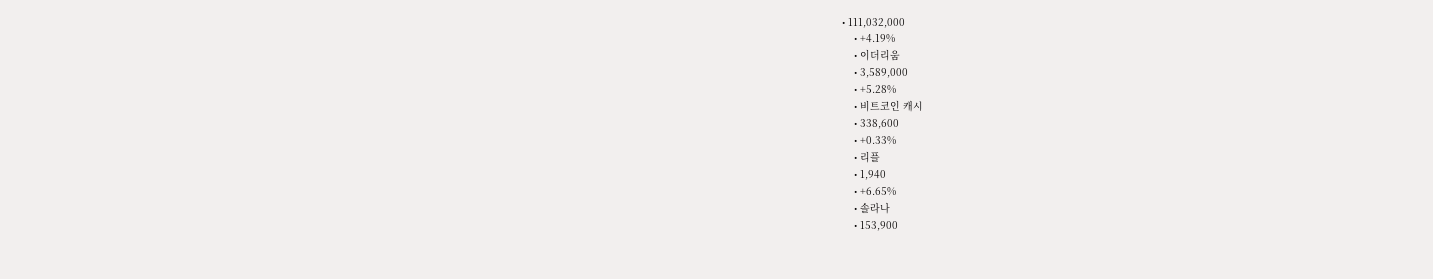• 111,032,000
    • +4.19%
    • 이더리움
    • 3,589,000
    • +5.28%
    • 비트코인 캐시
    • 338,600
    • +0.33%
    • 리플
    • 1,940
    • +6.65%
    • 솔라나
    • 153,900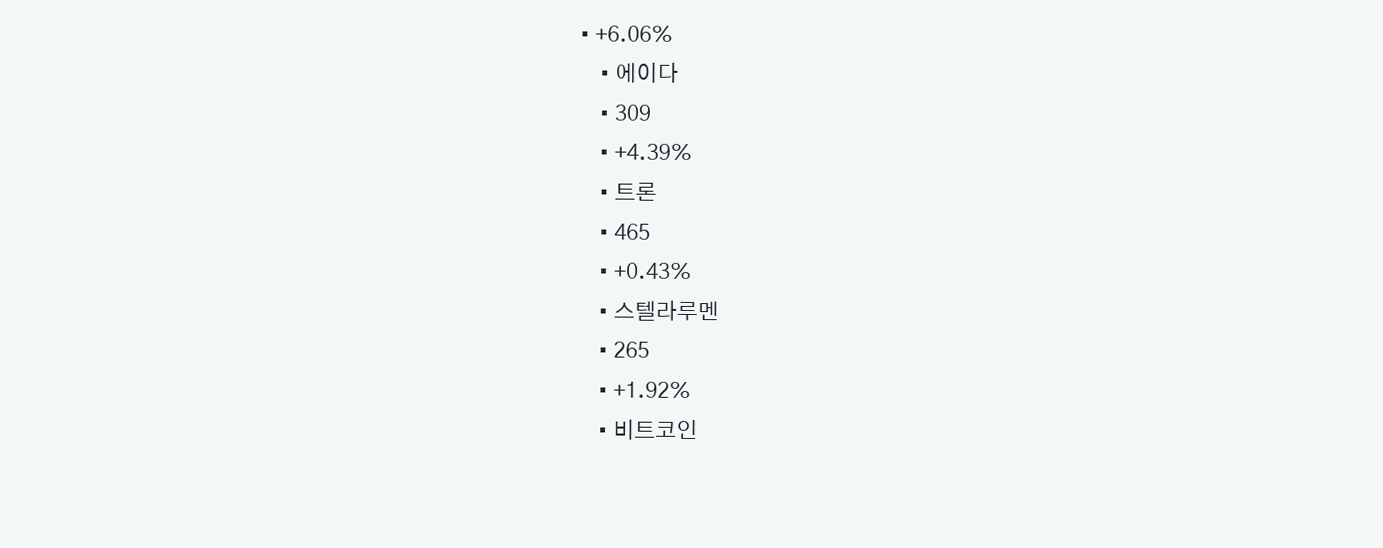• +6.06%
    • 에이다
    • 309
    • +4.39%
    • 트론
    • 465
    • +0.43%
    • 스텔라루멘
    • 265
    • +1.92%
    • 비트코인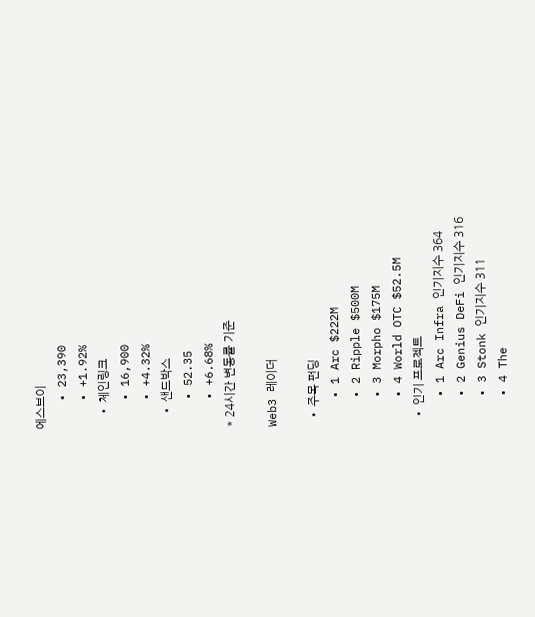에스브이
    • 23,390
    • +1.92%
    • 체인링크
    • 16,900
    • +4.32%
    • 샌드박스
    • 52.35
    • +6.68%
* 24시간 변동률 기준

Web3 레이더

  • 주목 펀딩
    • 1 Arc $222M
    • 2 Ripple $500M
    • 3 Morpho $175M
    • 4 World OTC $52.5M
  • 인기 프로젝트
    • 1 Arc Infra 인기지수 364
    • 2 Genius DeFi 인기지수 316
    • 3 Stonk 인기지수 311
    • 4 The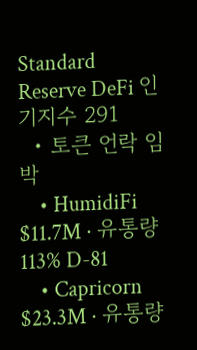Standard Reserve DeFi 인기지수 291
  • 토큰 언락 임박
    • HumidiFi $11.7M · 유통량 113% D-81
    • Capricorn $23.3M · 유통량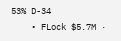53% D-34
    • FLock $5.7M ·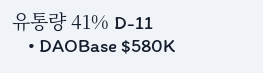유통량 41% D-11
    • DAOBase $580K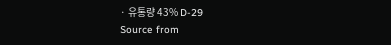· 유통량 43% D-29
Source from